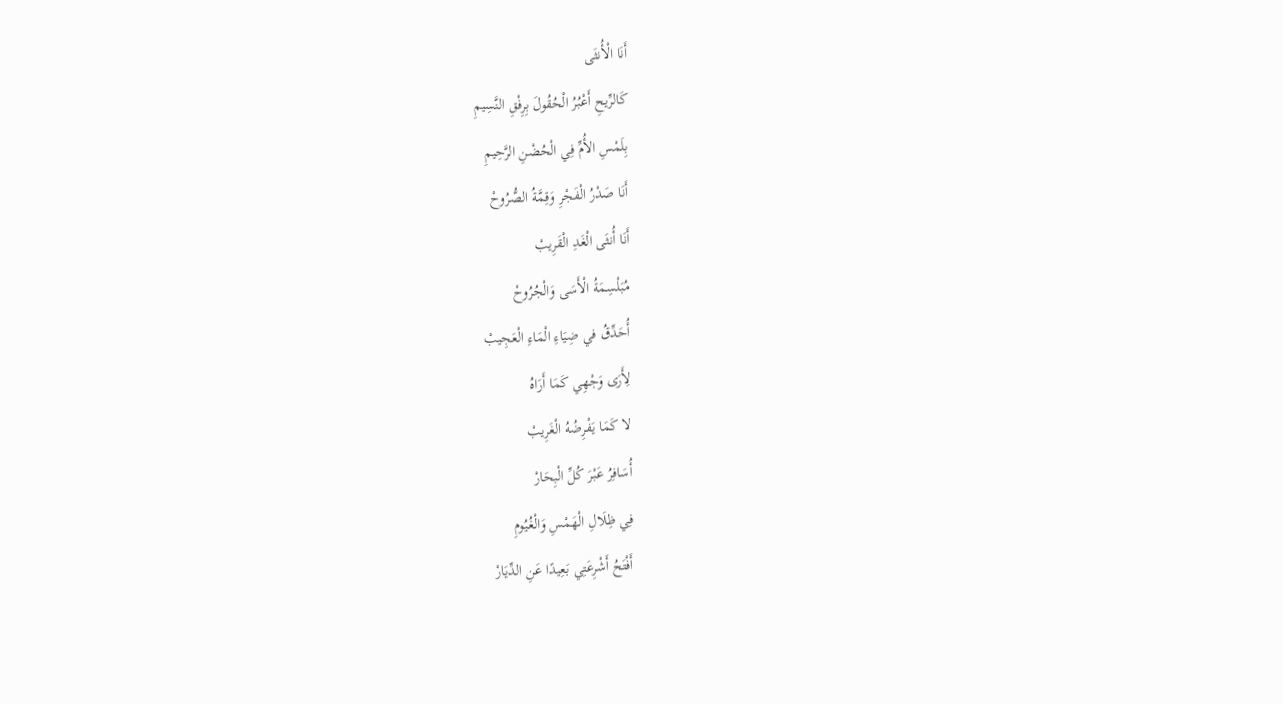أَنَا الْأُنثَى
كَالرِّيحِ أَعْبُرُ الْحُقُولَ بِرِفْقِ النَّسِيمِ
بِلَمْسِ الأُمِّ فِي الْحُضْنِ الرَّحِيمِ
أَنَا صَدْرُ الْفَجْرِ وَقِمَّةُ الصُّرُوحْ
أَنَا أُنثَى الْغَدِ الْقَرِيبْ
مُبَلْسِمَةُ الْأَسَى وَالْجُرُوحْ
أُحَدِّقُ في ضِيَاءِ الْمَاءِ الْعَجِيبْ
لِأَرَى وَجْهِي كَمَا أَرَاهُ
لا كَمَا يَفْرِضُهُ الْغَرِيبْ
أُسَافِرُ عَبْرَ كُلِّ الْبِحَارْ
فِي ظِلَالِ الْهَمْسِ وَالْغُيُومِ
أَفْتَحُ أَشْرِعَتِي بَعِيدًا عَنِ الدِّيَارْ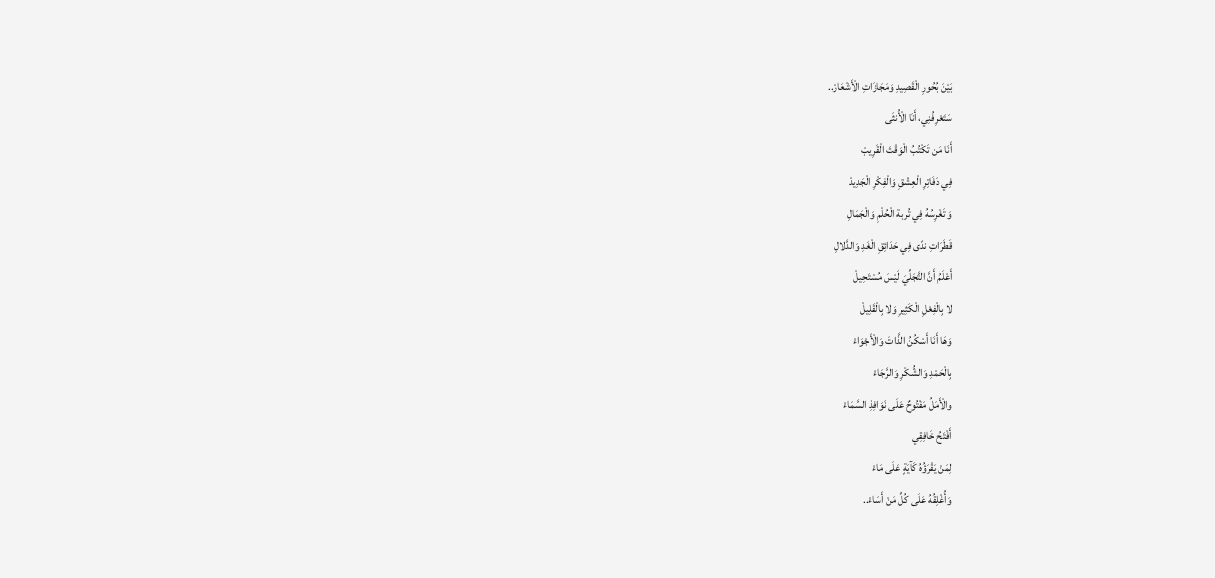بَيْنَ بُحُورِ الْقَصِيدِ وَمَجَازَاتِ الْأَشْعَارْ..
سَتَعْرِفُنِي، أَنَا الْأُنثَى
أَنَا مَن تَكْتُبُ الْوَقْتَ الْقَرِيبْ
فِي دَفَاتِرِ الْعِشْقِ وَالْفِكْرِ الْجَدِيدْ
وَ تَغْرِسُهُ فِي تُربة الْحُلْمِ وَالْجَمَالِ
قَطَرَاتِ ندًى فِي حَدَائِقِ الْغَدِ وَالدَّلالِ
أَعْلَمُ أَنَّ التَّجَلِّيَ لَيْسَ مُسْتَحِيلْ
لا بِالْفِعْلِ الْكَثِيرِ وَلا بِالْقَلِيلْ
وَهَا أَنَا أَسْكُنُ الذَّاتَ وَالْأَجْوَاءْ
بِالْحَمْدِ وَالشُّكْرِ وَالرَّجَاءْ
والْأَمَلُ مَفْتُوحٌ عَلَى نَوَافِذِ السَّمَاءْ
أَفْتَحُ خَافِقِي
لِمَنْ يَقْرَؤُهُ كَآيَةٍ عَلَى مَاءْ
وَأُغْلِقُهُ عَلَى كُلِّ مَنْ أَسَاءْ..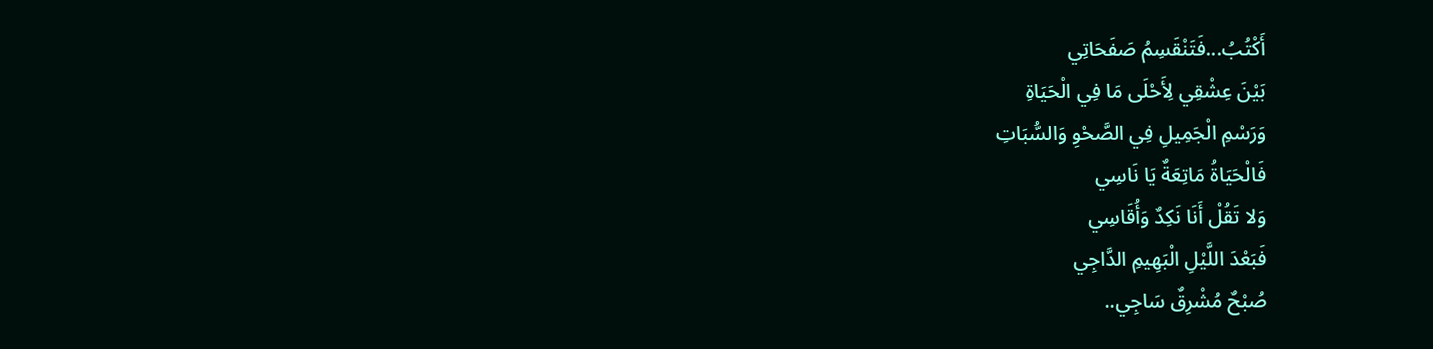أَكْتُبُ...فَتَنْقَسِمُ صَفَحَاتِي
بَيْنَ عِشْقِي لِأَحْلَى مَا فِي الْحَيَاةِ
وَرَسْمِ الْجَمِيلِ فِي الصَّحْوِ وَالسُّبَاتِ
فَالْحَيَاةُ مَاتِعَةٌ يَا نَاسِي
وَلا تَقُلْ أَنَا نَكِدٌ وَأُقَاسِي
فَبَعْدَ اللَّيْلِ الْبَهِيمِ الدَّاجِي
صُبْحٌ مُشْرِقٌ سَاجِي..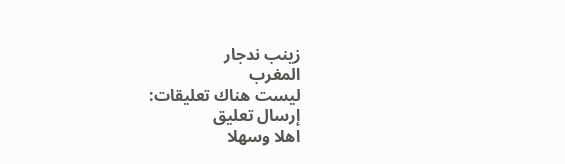زينب ندجار
المغرب
ليست هناك تعليقات:
إرسال تعليق
اهلا وسهلا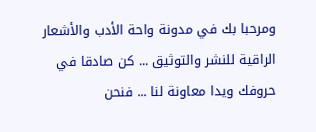ومرحبا بك في مدونة واحة الأدب والأشعار الراقية للنشر والتوثيق ... كن صادقا في حروفك ويدا معاونة لنا ... فنحن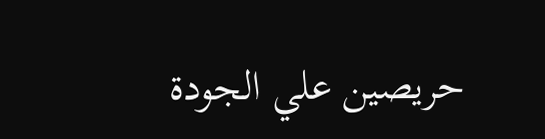حريصين علي الجودة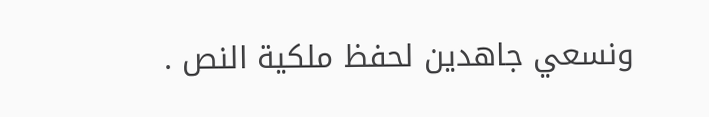ونسعي جاهدين لحفظ ملكية النص .